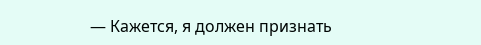— Кажется, я должен признать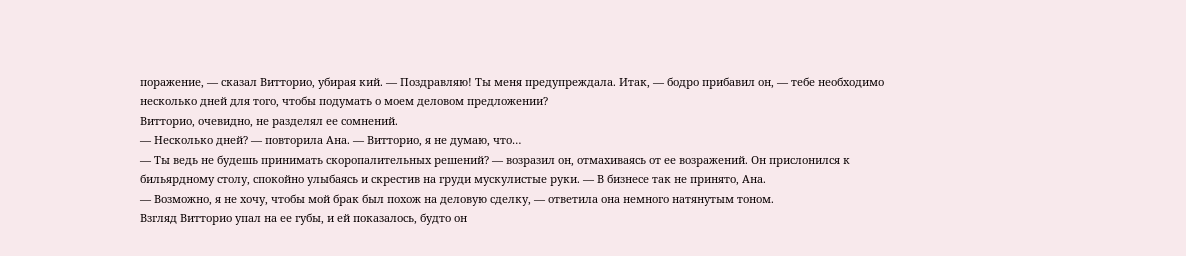поражение, — сказал Витторио, убирая кий. — Поздравляю! Ты меня предупреждала. Итак, — бодро прибавил он, — тебе необходимо несколько дней для того, чтобы подумать о моем деловом предложении?
Витторио, очевидно, не разделял ее сомнений.
— Несколько дней? — повторила Ана. — Витторио, я не думаю, что…
— Ты ведь не будешь принимать скоропалительных решений? — возразил он, отмахиваясь от ее возражений. Он прислонился к бильярдному столу, спокойно улыбаясь и скрестив на груди мускулистые руки. — В бизнесе так не принято, Ана.
— Возможно, я не хочу, чтобы мой брак был похож на деловую сделку, — ответила она немного натянутым тоном.
Взгляд Витторио упал на ее губы, и ей показалось, будто он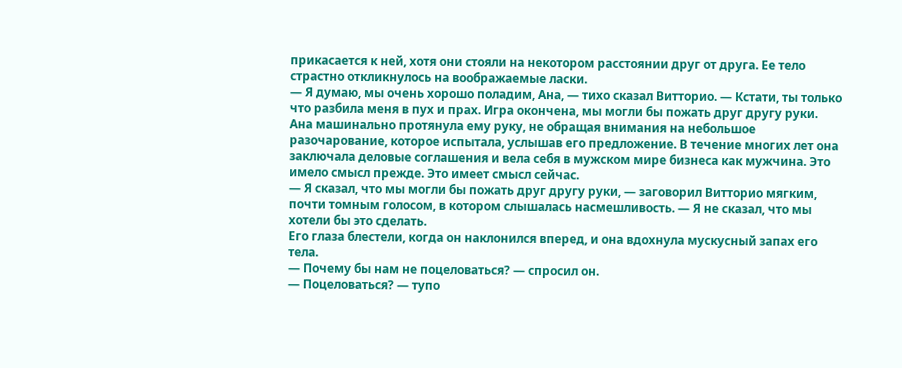прикасается к ней, хотя они стояли на некотором расстоянии друг от друга. Ее тело страстно откликнулось на воображаемые ласки.
— Я думаю, мы очень хорошо поладим, Ана, — тихо сказал Витторио. — Кстати, ты только что разбила меня в пух и прах. Игра окончена, мы могли бы пожать друг другу руки.
Ана машинально протянула ему руку, не обращая внимания на небольшое разочарование, которое испытала, услышав его предложение. В течение многих лет она заключала деловые соглашения и вела себя в мужском мире бизнеса как мужчина. Это имело смысл прежде. Это имеет смысл сейчас.
— Я сказал, что мы могли бы пожать друг другу руки, — заговорил Витторио мягким, почти томным голосом, в котором слышалась насмешливость. — Я не сказал, что мы хотели бы это сделать.
Его глаза блестели, когда он наклонился вперед, и она вдохнула мускусный запах его тела.
— Почему бы нам не поцеловаться? — спросил он.
— Поцеловаться? — тупо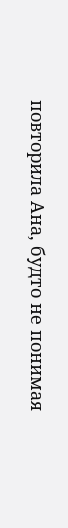повторила Ана, будто не понимая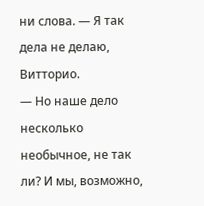ни слова. — Я так дела не делаю, Витторио.
— Но наше дело несколько необычное, не так ли? И мы, возможно,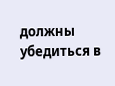должны убедиться в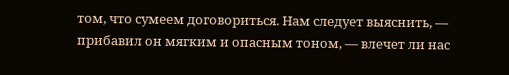том, что сумеем договориться. Нам следует выяснить, — прибавил он мягким и опасным тоном, — влечет ли нас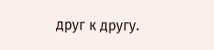друг к другу.